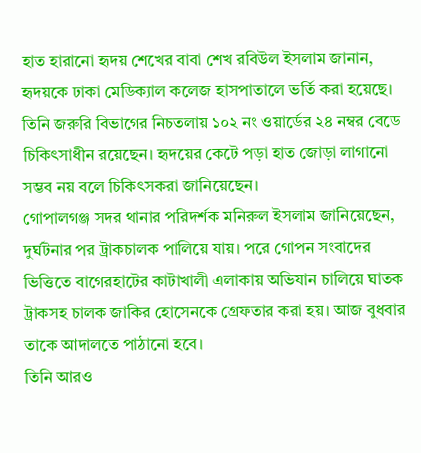হাত হারানো হৃদয় শেখের বাবা শেখ রবিউল ইসলাম জানান, হৃদয়কে ঢাকা মেডিক্যাল কলেজ হাসপাতালে ভর্তি করা হয়েছে। তিনি জরুরি বিভাগের নিচতলায় ১০২ নং ওয়ার্ডের ২৪ নম্বর বেডে চিকিৎসাধীন রয়েছেন। হৃদয়ের কেটে পড়া হাত জোড়া লাগানো সম্ভব নয় বলে চিকিৎসকরা জানিয়েছেন।
গোপালগঞ্জ সদর থানার পরিদর্শক মনিরুল ইসলাম জানিয়েছেন, দুর্ঘটনার পর ট্রাকচালক পালিয়ে যায়। পরে গোপন সংবাদের ভিত্তিতে বাগেরহাটের কাটাখালী এলাকায় অভিযান চালিয়ে ঘাতক ট্রাকসহ চালক জাকির হোসেনকে গ্রেফতার করা হয়। আজ বুধবার তাকে আদালতে পাঠানো হবে।
তিনি আরও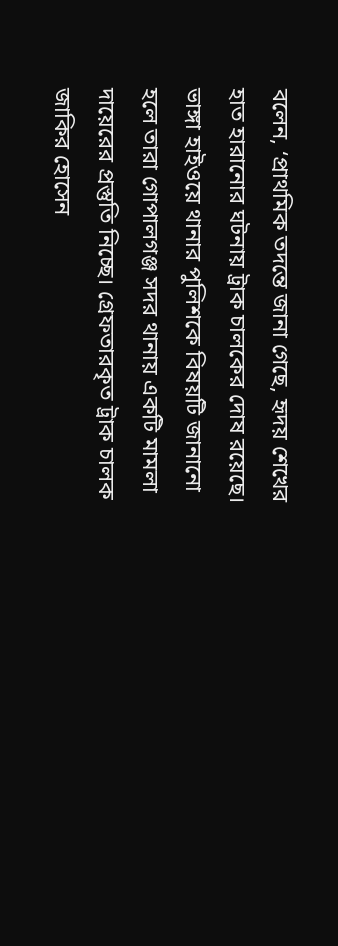বলেন, ‘প্রাথমিক তদন্তে জানা গেছে, হৃদয় শেখের হাত হারানোর ঘটনায় ট্রাক চালকের দোষ রয়েছে। ভাঙ্গা হাইওয়ে থানার পুলিশকে বিষয়টি জানানো হলে তারা গোপালগঞ্জ সদর থানায় একটি মামলা দায়েরের প্রস্তুতি নিচ্ছে। গ্রেফতারকৃত ট্রাক চালক জাকির হোসেন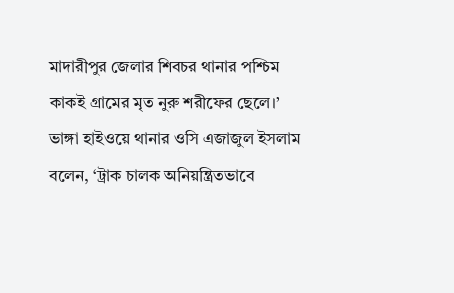মাদারীপুর জেলার শিবচর থানার পশ্চিম কাকই গ্রামের মৃত নুরু শরীফের ছেলে।’
ভাঙ্গা হাইওয়ে থানার ওসি এজাজুল ইসলাম বলেন, ‘ট্রাক চালক অনিয়ন্ত্রিতভাবে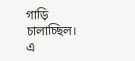গাড়ি চালাচ্ছিল। এ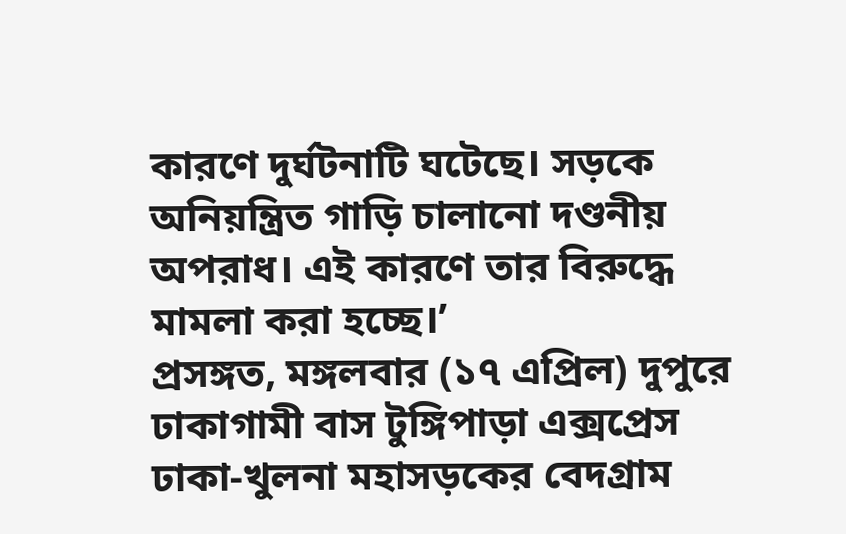কারণে দুর্ঘটনাটি ঘটেছে। সড়কে অনিয়ন্ত্রিত গাড়ি চালানো দণ্ডনীয় অপরাধ। এই কারণে তার বিরুদ্ধে মামলা করা হচ্ছে।’
প্রসঙ্গত, মঙ্গলবার (১৭ এপ্রিল) দুপুরে ঢাকাগামী বাস টুঙ্গিপাড়া এক্সপ্রেস ঢাকা-খুলনা মহাসড়কের বেদগ্রাম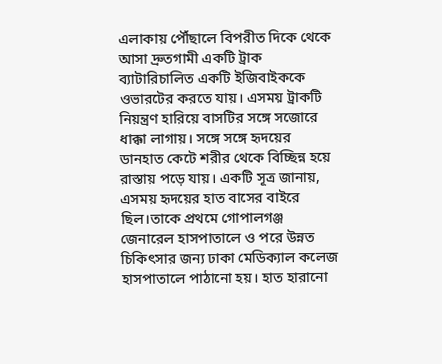এলাকায় পৌঁছালে বিপরীত দিকে থেকে আসা দ্রুতগামী একটি ট্রাক ব্যাটারিচালিত একটি ইজিবাইককে ওভারটের করতে যায়। এসময় ট্রাকটি নিয়ন্ত্রণ হারিয়ে বাসটির সঙ্গে সজোরে ধাক্কা লাগায়। সঙ্গে সঙ্গে হৃদয়ের ডানহাত কেটে শরীর থেকে বিচ্ছিন্ন হয়ে রাস্তায় পড়ে যায়। একটি সূত্র জানায়, এসময় হৃদয়ের হাত বাসের বাইরে ছিল।তাকে প্রথমে গোপালগঞ্জ জেনারেল হাসপাতালে ও পরে উন্নত চিকিৎসার জন্য ঢাকা মেডিক্যাল কলেজ হাসপাতালে পাঠানো হয়। হাত হারানো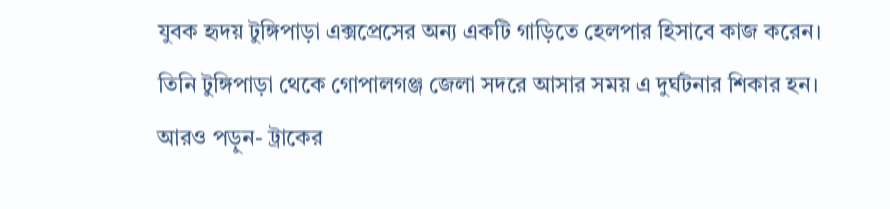যুবক হৃদয় টুঙ্গিপাড়া এক্সপ্রেসের অন্য একটি গাড়িতে হেলপার হিসাবে কাজ করেন। তিনি টুঙ্গিপাড়া থেকে গোপালগঞ্জ জেলা সদরে আসার সময় এ দুর্ঘটনার শিকার হন।
আরও পড়ুন- ট্রাকের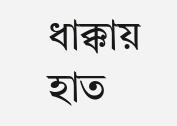ধাক্কায় হাত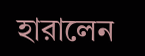হারালেন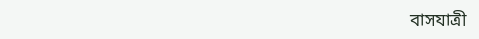বাসযাত্রী